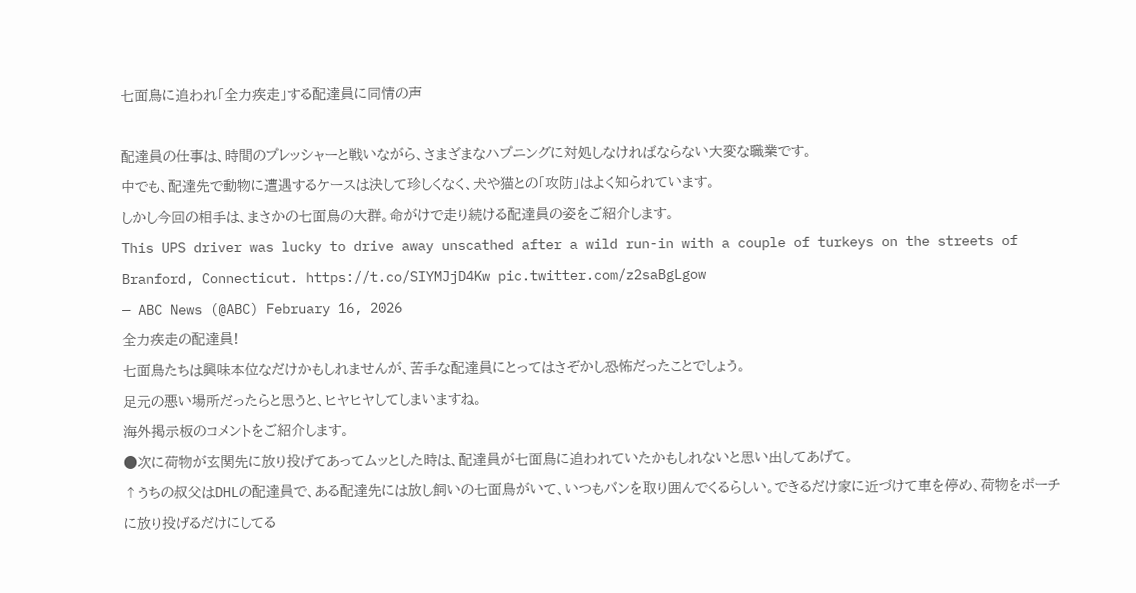七面鳥に追われ「全力疾走」する配達員に同情の声

配達員の仕事は、時間のプレッシャーと戦いながら、さまざまなハプニングに対処しなければならない大変な職業です。
中でも、配達先で動物に遭遇するケースは決して珍しくなく、犬や猫との「攻防」はよく知られています。
しかし今回の相手は、まさかの七面鳥の大群。命がけで走り続ける配達員の姿をご紹介します。
This UPS driver was lucky to drive away unscathed after a wild run-in with a couple of turkeys on the streets of Branford, Connecticut. https://t.co/SIYMJjD4Kw pic.twitter.com/z2saBgLgow
— ABC News (@ABC) February 16, 2026
全力疾走の配達員!
七面鳥たちは興味本位なだけかもしれませんが、苦手な配達員にとってはさぞかし恐怖だったことでしょう。
足元の悪い場所だったらと思うと、ヒヤヒヤしてしまいますね。
海外掲示板のコメントをご紹介します。
●次に荷物が玄関先に放り投げてあってムッとした時は、配達員が七面鳥に追われていたかもしれないと思い出してあげて。
↑うちの叔父はDHLの配達員で、ある配達先には放し飼いの七面鳥がいて、いつもバンを取り囲んでくるらしい。できるだけ家に近づけて車を停め、荷物をポーチに放り投げるだけにしてる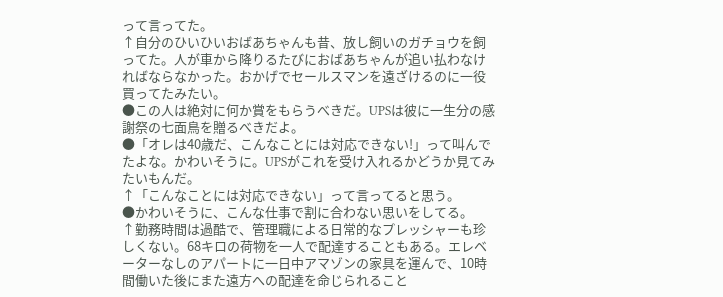って言ってた。
↑自分のひいひいおばあちゃんも昔、放し飼いのガチョウを飼ってた。人が車から降りるたびにおばあちゃんが追い払わなければならなかった。おかげでセールスマンを遠ざけるのに一役買ってたみたい。
●この人は絶対に何か賞をもらうべきだ。UPSは彼に一生分の感謝祭の七面鳥を贈るべきだよ。
●「オレは40歳だ、こんなことには対応できない!」って叫んでたよな。かわいそうに。UPSがこれを受け入れるかどうか見てみたいもんだ。
↑「こんなことには対応できない」って言ってると思う。
●かわいそうに、こんな仕事で割に合わない思いをしてる。
↑勤務時間は過酷で、管理職による日常的なプレッシャーも珍しくない。68キロの荷物を一人で配達することもある。エレベーターなしのアパートに一日中アマゾンの家具を運んで、10時間働いた後にまた遠方への配達を命じられること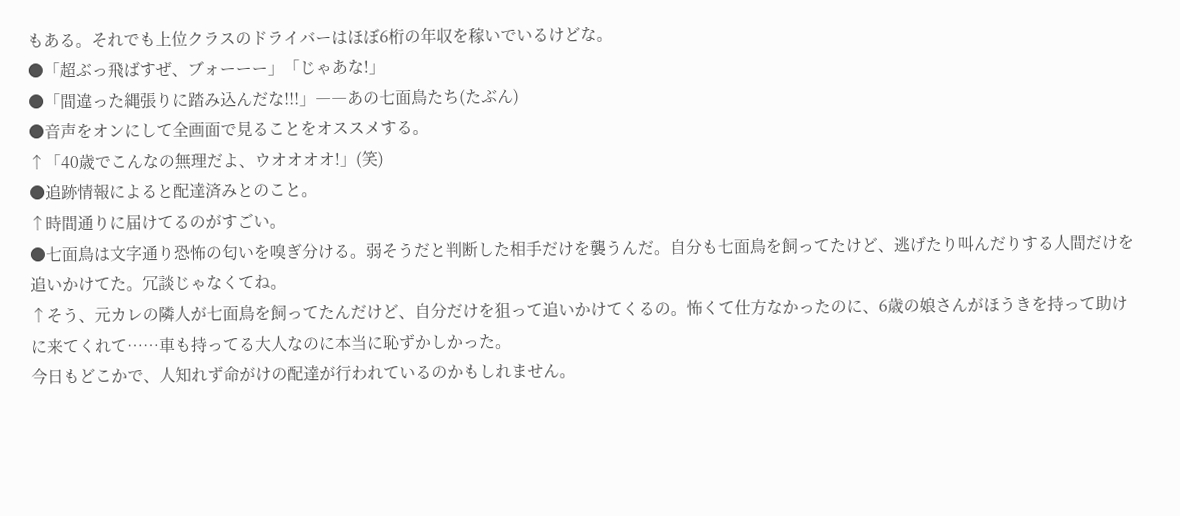もある。それでも上位クラスのドライバーはほぼ6桁の年収を稼いでいるけどな。
●「超ぶっ飛ばすぜ、ブォーーー」「じゃあな!」
●「間違った縄張りに踏み込んだな!!!」――あの七面鳥たち(たぶん)
●音声をオンにして全画面で見ることをオススメする。
↑「40歳でこんなの無理だよ、ウオオオオ!」(笑)
●追跡情報によると配達済みとのこと。
↑時間通りに届けてるのがすごい。
●七面鳥は文字通り恐怖の匂いを嗅ぎ分ける。弱そうだと判断した相手だけを襲うんだ。自分も七面鳥を飼ってたけど、逃げたり叫んだりする人間だけを追いかけてた。冗談じゃなくてね。
↑そう、元カレの隣人が七面鳥を飼ってたんだけど、自分だけを狙って追いかけてくるの。怖くて仕方なかったのに、6歳の娘さんがほうきを持って助けに来てくれて……車も持ってる大人なのに本当に恥ずかしかった。
今日もどこかで、人知れず命がけの配達が行われているのかもしれません。